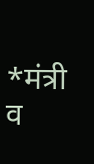*मंत्री व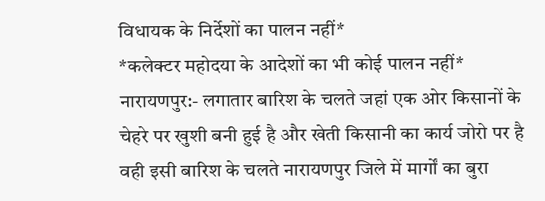विधायक के निर्देशों का पालन नहीं*
*कलेक्टर महोदया के आदेशों का भी कोई पालन नहीं*
नारायणपुर:- लगातार बारिश के चलते जहां एक ओर किसानों के चेहरे पर खुशी बनी हुई है और खेती किसानी का कार्य जोरो पर है वही इसी बारिश के चलते नारायणपुर जिले में मार्गों का बुरा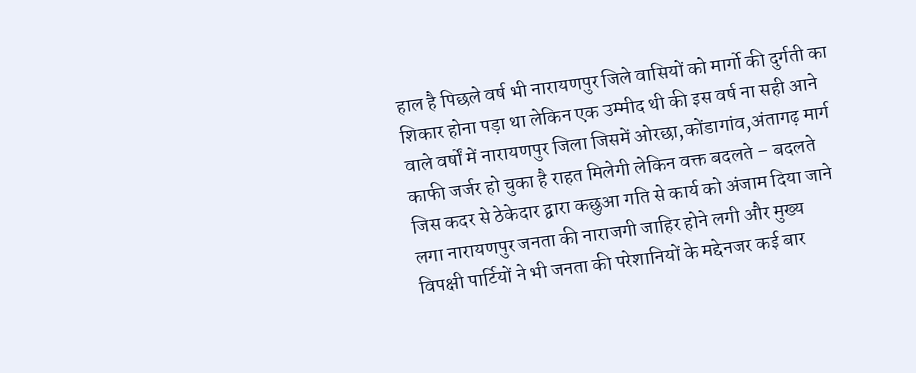हाल है पिछले वर्ष भी नारायणपुर जिले वासियों को मार्गो की दुर्गती का शिकार होना पड़ा था लेकिन एक उम्मीद थी की इस वर्ष ना सही आने वाले वर्षों में नारायणपुर जिला जिसमें ओरछा,कोंडागांव,अंतागढ़ मार्ग काफी जर्जर हो चुका है राहत मिलेगी लेकिन वक्त बदलते – बदलते जिस कदर से ठेकेदार द्वारा कछुआ गति से कार्य को अंजाम दिया जाने लगा नारायणपुर जनता की नाराजगी जाहिर होने लगी और मुख्य विपक्षी पार्टियों ने भी जनता की परेशानियों के मद्देनजर कई बार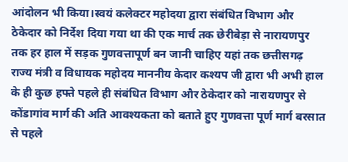आंदोलन भी किया।स्वयं कलेक्टर महोदया द्वारा संबंधित विभाग और ठेकेदार को निर्देश दिया गया था की एक मार्च तक छेरीबेड़ा से नारायणपुर तक हर हाल में सड़क गुणवत्तापूर्ण बन जानी चाहिए यहां तक छत्तीसगढ़ राज्य मंत्री व विधायक महोदय माननीय केदार कश्यप जी द्वारा भी अभी हाल के ही कुछ हफ्ते पहले ही संबंधित विभाग और ठेकेदार को नारायणपुर से कोंडागांव मार्ग की अति आवश्यकता को बताते हुए गुणवत्ता पूर्ण मार्ग बरसात से पहले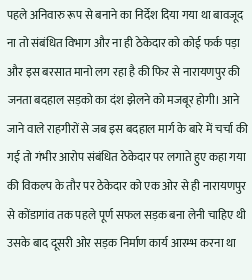पहले अनिवारु रूप से बनाने का निर्देश दिया गया था बावजूद ना तो संबंधित विभाग और ना ही ठेकेदार को कोई फर्क पड़ा और इस बरसात मानो लग रहा है की फिर से नारायणपुर की जनता बदहाल सड़को का दंश झेलने को मजबूर होगी। आने जाने वाले राहगीरों से जब इस बदहाल मार्ग के बारे में चर्चा की गई तो गंभीर आरोप संबंधित ठेकेदार पर लगाते हुए कहा गया की विकल्प के तौर पर ठेकेदार को एक ओर से ही नारायणपुर से कोंडागांव तक पहले पूर्ण सफल सड़क बना लेनी चाहिए थी उसके बाद दूसरी ओर सड़क निर्माण कार्य आरम्भ करना था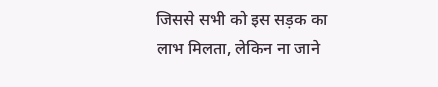जिससे सभी को इस सड़क का लाभ मिलता, लेकिन ना जाने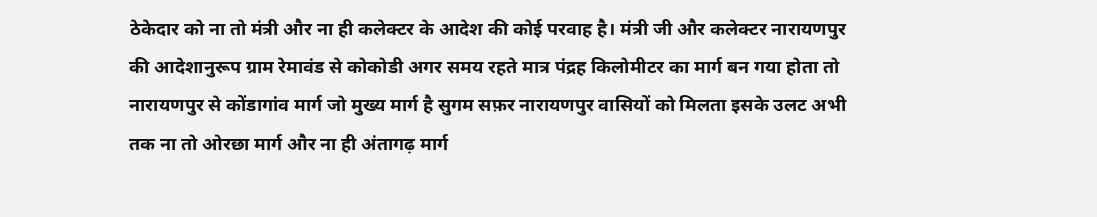ठेकेदार को ना तो मंत्री और ना ही कलेक्टर के आदेश की कोई परवाह है। मंत्री जी और कलेक्टर नारायणपुर की आदेशानुरूप ग्राम रेमावंड से कोकोडी अगर समय रहते मात्र पंद्रह किलोमीटर का मार्ग बन गया होता तो नारायणपुर से कोंडागांव मार्ग जो मुख्य मार्ग है सुगम सफ़र नारायणपुर वासियों को मिलता इसके उलट अभी तक ना तो ओरछा मार्ग और ना ही अंतागढ़ मार्ग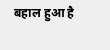बहाल हुआ है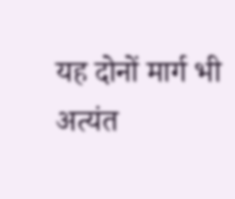यह दोनों मार्ग भी अत्यंत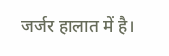जर्जर हालात में है।